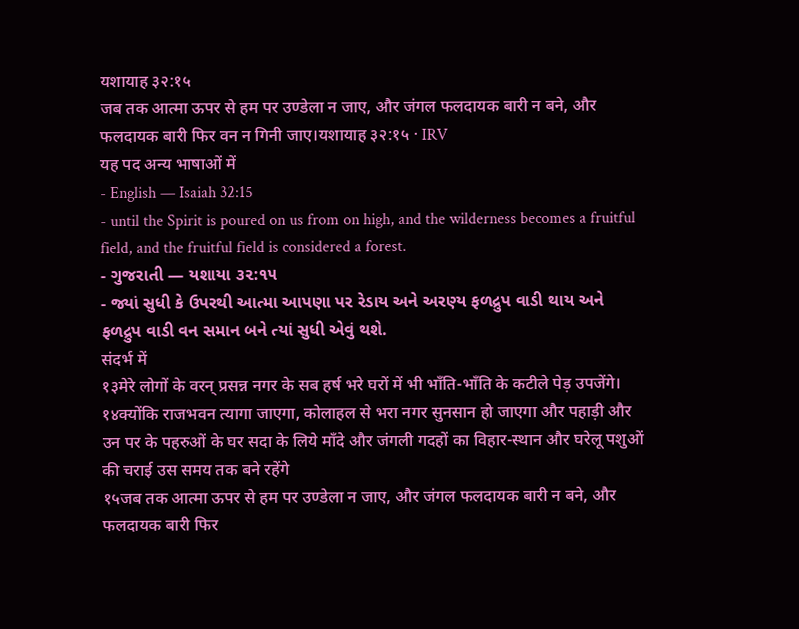यशायाह ३२:१५
जब तक आत्मा ऊपर से हम पर उण्डेला न जाए, और जंगल फलदायक बारी न बने, और फलदायक बारी फिर वन न गिनी जाए।यशायाह ३२:१५ · IRV
यह पद अन्य भाषाओं में
- English — Isaiah 32:15
- until the Spirit is poured on us from on high, and the wilderness becomes a fruitful field, and the fruitful field is considered a forest.
- ગુજરાતી — યશાયા ૩૨:૧૫
- જ્યાં સુધી કે ઉપરથી આત્મા આપણા પર રેડાય અને અરણ્ય ફળદ્રુપ વાડી થાય અને ફળદ્રુપ વાડી વન સમાન બને ત્યાં સુધી એવું થશે.
संदर्भ में
१३मेरे लोगों के वरन् प्रसन्न नगर के सब हर्ष भरे घरों में भी भाँति-भाँति के कटीले पेड़ उपजेंगे।
१४क्योंकि राजभवन त्यागा जाएगा, कोलाहल से भरा नगर सुनसान हो जाएगा और पहाड़ी और उन पर के पहरुओं के घर सदा के लिये माँदे और जंगली गदहों का विहार-स्थान और घरेलू पशुओं की चराई उस समय तक बने रहेंगे
१५जब तक आत्मा ऊपर से हम पर उण्डेला न जाए, और जंगल फलदायक बारी न बने, और फलदायक बारी फिर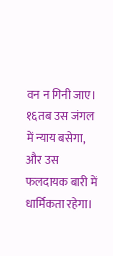वन न गिनी जाए।
१६तब उस जंगल में न्याय बसेगा, और उस फलदायक बारी में धार्मिकता रहेगा।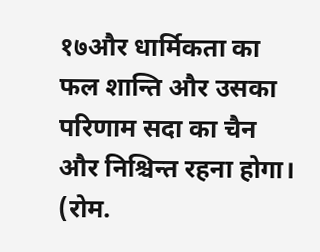१७और धार्मिकता का फल शान्ति और उसका परिणाम सदा का चैन और निश्चिन्त रहना होगा। (रोम.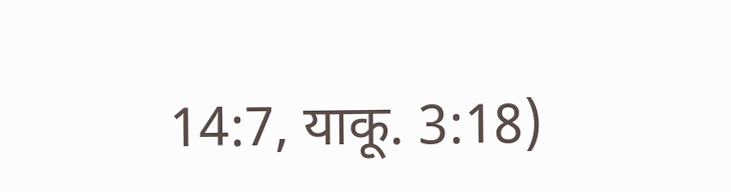14:7, याकू. 3:18)